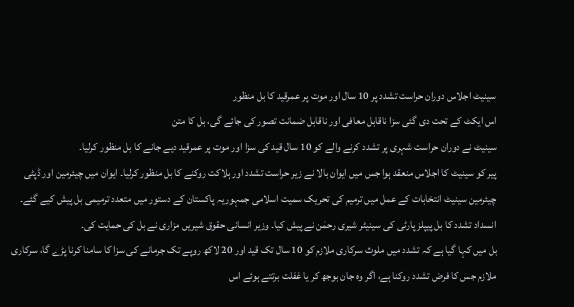سینیٹ اجلاس دوران حراست تشدد پر 10 سال اور موت پر عمرقید کا بل منظور
اس ایکٹ کے تحت دی گئی سزا ناقابل معافی اور ناقابل ضمانت تصور کی جائے گی، بل کا متن
سینیٹ نے دوران حراست شہری پر تشدد کرنے والے کو 10 سال قید کی سزا اور موت پر عمرقید دیے جانے کا بل منظور کرلیا۔
پیر کو سینیٹ کا اجلاس منعقد ہوا جس میں ایوان بالا نے زیر حراست تشدد اور ہلاکت روکنے کا بل منظور کرلیا۔ ایوان میں چیئرمین اور ڈپٹی چیئرمین سینیٹ انتخابات کے عمل میں ترمیم کی تحریک سمیت اسلامی جمہوریہ پاکستان کے دستور میں متعدد ترمیمی بل پیش کیے گئے۔ انسداد تشدد کا بل پیپلز پارٹی کی سینیٹر شیری رحمٰن نے پیش کیا۔ وزیر انسانی حقوق شیریں مزاری نے بل کی حمایت کی۔
بل میں کہا گیا ہے کہ تشدد میں ملوث سرکاری ملازم کو 10 سال تک قید اور 20 لاکھ روپے تک جرمانے کی سزا کا سامنا کرنا پڑے گا، سرکاری ملازم جس کا فرض تشدد روکنا ہے، اگر وہ جان بوجھ کر یا غفلت برتتے ہوئے اس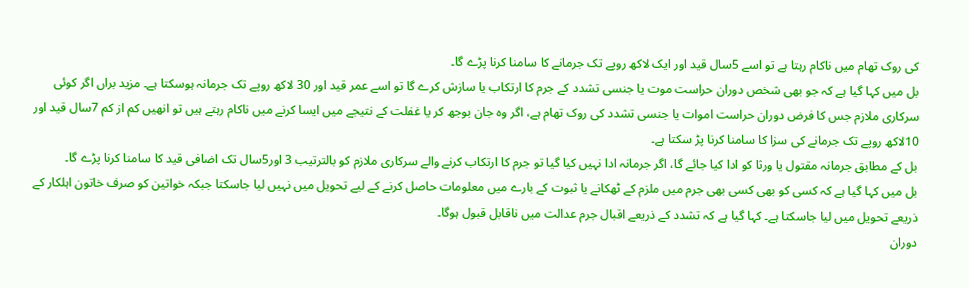کی روک تھام میں ناکام رہتا ہے تو اسے 5سال قید اور ایک لاکھ روپے تک جرمانے کا سامنا کرنا پڑے گا۔
بل میں کہا گیا ہے کہ جو بھی شخص دوران حراست موت یا جنسی تشدد کے جرم کا ارتکاب یا سازش کرے گا تو اسے عمر قید اور 30 لاکھ روپے تک جرمانہ ہوسکتا ہے۔ مزید براں اگر کوئی سرکاری ملازم جس کا فرض دوران حراست اموات یا جنسی تشدد کی روک تھام ہے، اگر وہ جان بوجھ کر یا غفلت کے نتیجے میں ایسا کرنے میں ناکام رہتے ہیں تو انھیں کم از کم 7سال قید اور 10لاکھ روپے تک جرمانے کی سزا کا سامنا کرنا پڑ سکتا ہے۔
بل کے مطابق جرمانہ مقتول یا ورثا کو ادا کیا جائے گا، اگر جرمانہ ادا نہیں کیا گیا تو جرم کا ارتکاب کرنے والے سرکاری ملازم کو بالترتیب 3 اور5سال تک اضافی قید کا سامنا کرنا پڑے گا۔
بل میں کہا گیا ہے کہ کسی کو بھی کسی بھی جرم میں ملزم کے ٹھکانے یا ثبوت کے بارے میں معلومات حاصل کرنے کے لیے تحویل میں نہیں لیا جاسکتا جبکہ خواتین کو صرف خاتون اہلکار کے ذریعے تحویل میں لیا جاسکتا ہے۔ کہا گیا ہے کہ تشدد کے ذریعے اقبال جرم عدالت میں ناقابل قبول ہوگا۔
دوران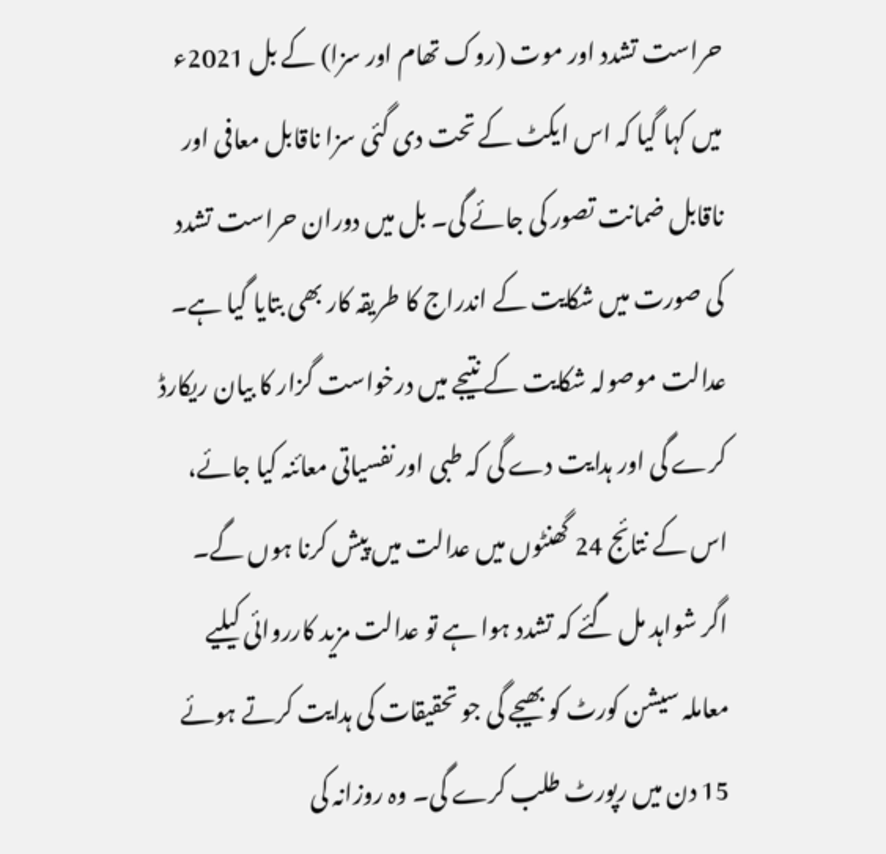حراست تشدد اور موت (روک تھام اور سزا) کے بل 2021ء میں کہا گیا کہ اس ایکٹ کے تحت دی گئی سزا ناقابل معافی اور ناقابل ضمانت تصور کی جائے گی۔ بل میں دوران حراست تشدد کی صورت میں شکایت کے اندراج کا طریقہ کار بھی بتایا گیا ہے۔ عدالت موصولہ شکایت کے نتیجے میں درخواست گزار کا بیان ریکارڈ کرے گی اور ہدایت دے گی کہ طبی اور نفسیاتی معائنہ کیا جائے، اس کے نتائج 24 گھنٹوں میں عدالت میں پیش کرنا ہوں گے۔
اگر شواہد مل گئے کہ تشدد ہوا ہے تو عدالت مزید کارروائی کیلیے معاملہ سیشن کورٹ کو بھیجے گی جو تحقیقات کی ہدایت کرتے ہوئے 15 دن میں رپورٹ طلب کرے گی۔ وہ روزانہ کی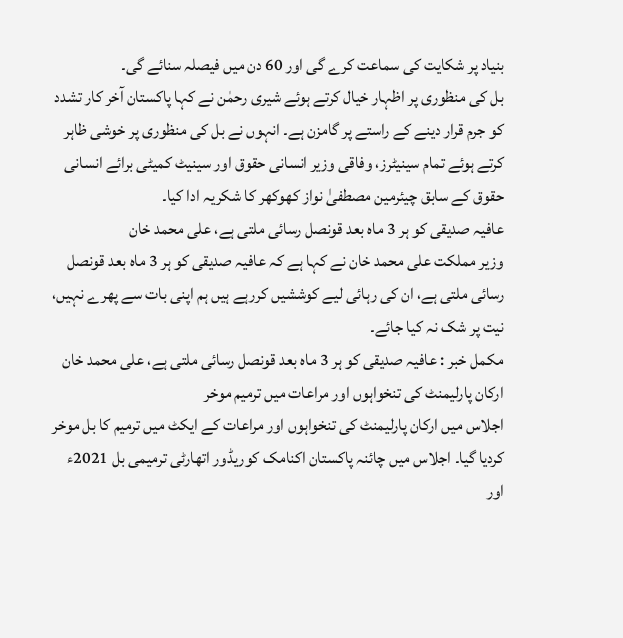بنیاد پر شکایت کی سماعت کرے گی اور 60 دن میں فیصلہ سنائے گی۔
بل کی منظوری پر اظہار خیال کرتے ہوئے شیری رحمٰن نے کہا پاکستان آخر کار تشدد کو جرم قرار دینے کے راستے پر گامزن ہے۔ انہوں نے بل کی منظوری پر خوشی ظاہر کرتے ہوئے تمام سینیٹرز، وفاقی وزیر انسانی حقوق اور سینیٹ کمیٹی برائے انسانی حقوق کے سابق چیئرمین مصطفیٰ نواز کھوکھر کا شکریہ ادا کیا۔
عافیہ صدیقی کو ہر 3 ماہ بعد قونصل رسائی ملتی ہے، علی محمد خان
وزیر مملکت علی محمد خان نے کہا ہے کہ عافیہ صدیقی کو ہر 3 ماہ بعد قونصل رسائی ملتی ہے، ان کی رہائی لیے کوششیں کررہے ہیں ہم اپنی بات سے پھرے نہیں، نیت پر شک نہ کیا جائے۔
مکمل خبر : عافیہ صدیقی کو ہر 3 ماہ بعد قونصل رسائی ملتی ہے، علی محمد خان
ارکان پارلیمنٹ کی تنخواہوں اور مراعات میں ترمیم موخر
اجلاس میں ارکان پارلیمنٹ کی تنخواہوں اور مراعات کے ایکٹ میں ترمیم کا بل موخر کردیا گیا۔ اجلاس میں چائنہ پاکستان اکنامک کوریڈور اتھارٹی ترمیمی بل 2021ء اور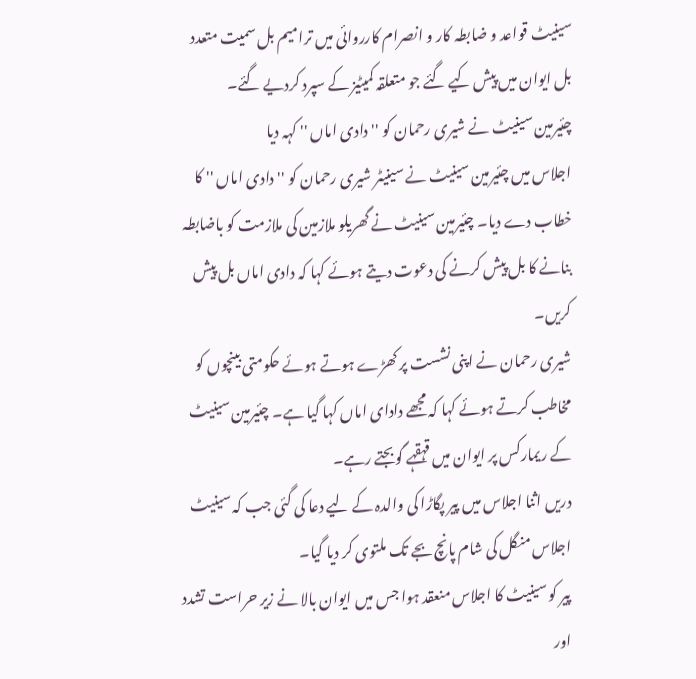سینیٹ قواعد و ضابطہ کار و انصرام کارروائی میں ترامیم بل سمیت متعدد بل ایوان میں پیش کیے گئے جو متعلقہ کمیٹیز کے سپرد کردیے گئے۔
چئیرمین سینیٹ نے شیری رحمان کو ''دادی اماں '' کہہ دیا
اجلاس میں چئیرمین سینیٹ نے سینیٹر شیری رحمان کو ''دادی اماں '' کا خطاب دے دیا۔ چئیرمین سینیٹ نے گھریلو ملازمین کی ملازمت کو باضابطہ بنانے کا بل پیش کرنے کی دعوت دیتے ہوئے کہا کہ دادی اماں بل پیش کریں۔
شیری رحمان نے اپنی نشست پر کھڑے ہوتے ہوئے حکومتی بینچوں کو مخاطب کرتے ہوئے کہا کہ مجھے دادای اماں کہا گیا ہے۔ چئیرمین سینیٹ کے ریمارکس پر ایوان میں قہقہے گوبجتے رہے۔
دریں اثنا اجلاس میں پیر پگاڑا کی والدہ کے لیے دعا کی گئی جب کہ سینیٹ اجلاس منگل کی شام پانچ بجے تک ملتوی کر دیا گیا۔
پیر کو سینیٹ کا اجلاس منعقد ہوا جس میں ایوان بالا نے زیر حراست تشدد اور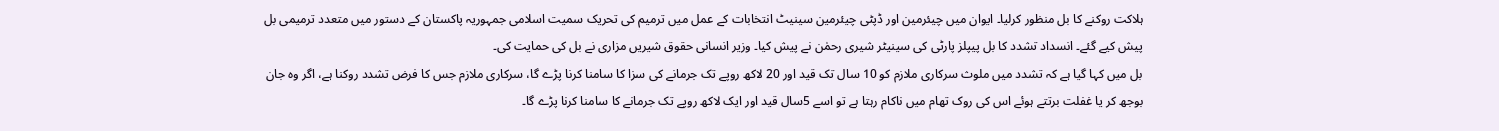ہلاکت روکنے کا بل منظور کرلیا۔ ایوان میں چیئرمین اور ڈپٹی چیئرمین سینیٹ انتخابات کے عمل میں ترمیم کی تحریک سمیت اسلامی جمہوریہ پاکستان کے دستور میں متعدد ترمیمی بل پیش کیے گئے۔ انسداد تشدد کا بل پیپلز پارٹی کی سینیٹر شیری رحمٰن نے پیش کیا۔ وزیر انسانی حقوق شیریں مزاری نے بل کی حمایت کی۔
بل میں کہا گیا ہے کہ تشدد میں ملوث سرکاری ملازم کو 10 سال تک قید اور 20 لاکھ روپے تک جرمانے کی سزا کا سامنا کرنا پڑے گا، سرکاری ملازم جس کا فرض تشدد روکنا ہے، اگر وہ جان بوجھ کر یا غفلت برتتے ہوئے اس کی روک تھام میں ناکام رہتا ہے تو اسے 5سال قید اور ایک لاکھ روپے تک جرمانے کا سامنا کرنا پڑے گا۔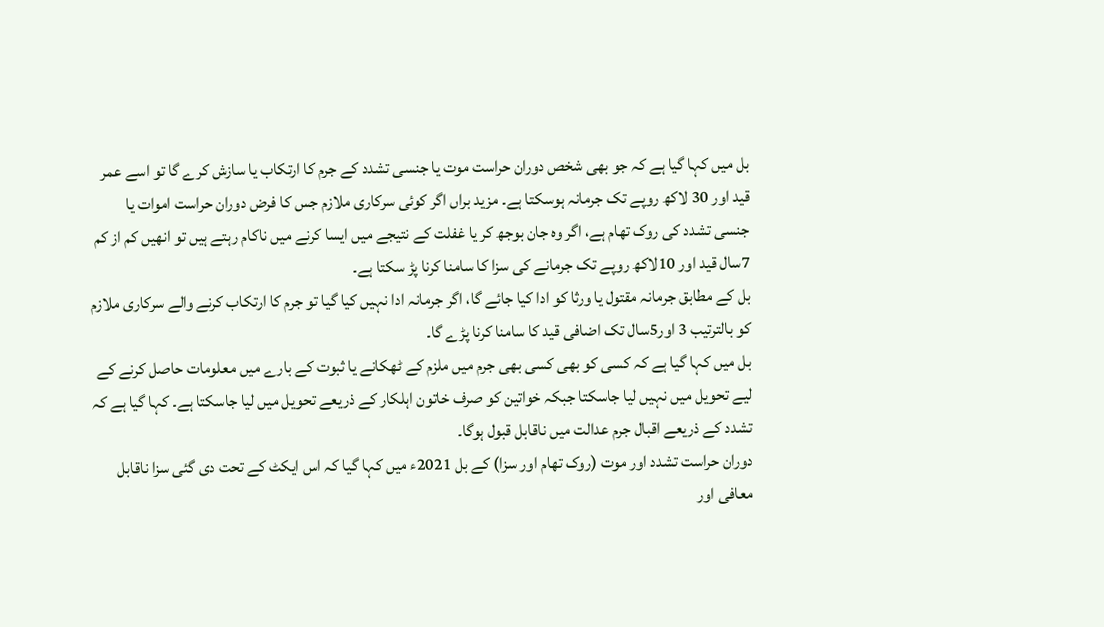بل میں کہا گیا ہے کہ جو بھی شخص دوران حراست موت یا جنسی تشدد کے جرم کا ارتکاب یا سازش کرے گا تو اسے عمر قید اور 30 لاکھ روپے تک جرمانہ ہوسکتا ہے۔ مزید براں اگر کوئی سرکاری ملازم جس کا فرض دوران حراست اموات یا جنسی تشدد کی روک تھام ہے، اگر وہ جان بوجھ کر یا غفلت کے نتیجے میں ایسا کرنے میں ناکام رہتے ہیں تو انھیں کم از کم 7سال قید اور 10لاکھ روپے تک جرمانے کی سزا کا سامنا کرنا پڑ سکتا ہے۔
بل کے مطابق جرمانہ مقتول یا ورثا کو ادا کیا جائے گا، اگر جرمانہ ادا نہیں کیا گیا تو جرم کا ارتکاب کرنے والے سرکاری ملازم کو بالترتیب 3 اور5سال تک اضافی قید کا سامنا کرنا پڑے گا۔
بل میں کہا گیا ہے کہ کسی کو بھی کسی بھی جرم میں ملزم کے ٹھکانے یا ثبوت کے بارے میں معلومات حاصل کرنے کے لیے تحویل میں نہیں لیا جاسکتا جبکہ خواتین کو صرف خاتون اہلکار کے ذریعے تحویل میں لیا جاسکتا ہے۔ کہا گیا ہے کہ تشدد کے ذریعے اقبال جرم عدالت میں ناقابل قبول ہوگا۔
دوران حراست تشدد اور موت (روک تھام اور سزا) کے بل 2021ء میں کہا گیا کہ اس ایکٹ کے تحت دی گئی سزا ناقابل معافی اور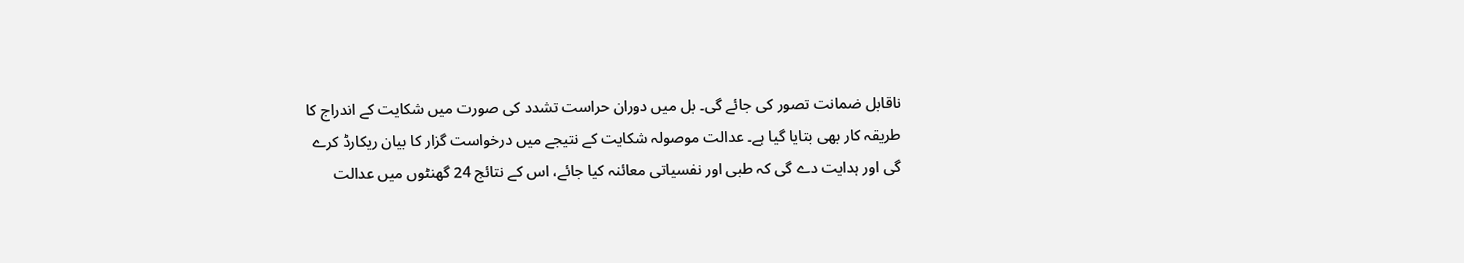ناقابل ضمانت تصور کی جائے گی۔ بل میں دوران حراست تشدد کی صورت میں شکایت کے اندراج کا طریقہ کار بھی بتایا گیا ہے۔ عدالت موصولہ شکایت کے نتیجے میں درخواست گزار کا بیان ریکارڈ کرے گی اور ہدایت دے گی کہ طبی اور نفسیاتی معائنہ کیا جائے، اس کے نتائج 24 گھنٹوں میں عدالت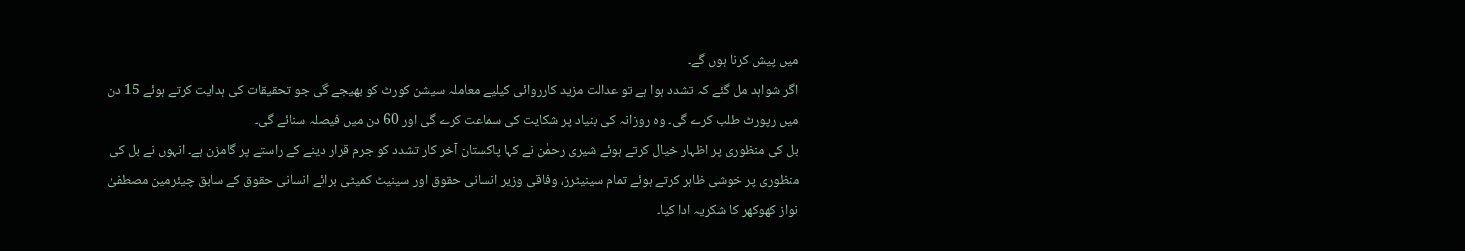میں پیش کرنا ہوں گے۔
اگر شواہد مل گئے کہ تشدد ہوا ہے تو عدالت مزید کارروائی کیلیے معاملہ سیشن کورٹ کو بھیجے گی جو تحقیقات کی ہدایت کرتے ہوئے 15 دن میں رپورٹ طلب کرے گی۔ وہ روزانہ کی بنیاد پر شکایت کی سماعت کرے گی اور 60 دن میں فیصلہ سنائے گی۔
بل کی منظوری پر اظہار خیال کرتے ہوئے شیری رحمٰن نے کہا پاکستان آخر کار تشدد کو جرم قرار دینے کے راستے پر گامزن ہے۔ انہوں نے بل کی منظوری پر خوشی ظاہر کرتے ہوئے تمام سینیٹرز، وفاقی وزیر انسانی حقوق اور سینیٹ کمیٹی برائے انسانی حقوق کے سابق چیئرمین مصطفیٰ نواز کھوکھر کا شکریہ ادا کیا۔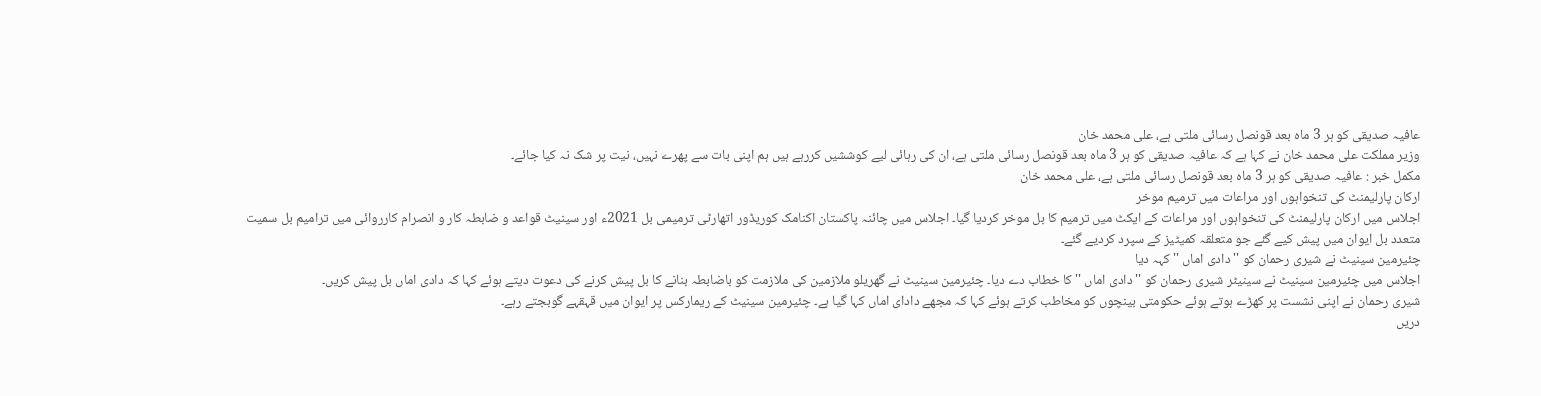عافیہ صدیقی کو ہر 3 ماہ بعد قونصل رسائی ملتی ہے، علی محمد خان
وزیر مملکت علی محمد خان نے کہا ہے کہ عافیہ صدیقی کو ہر 3 ماہ بعد قونصل رسائی ملتی ہے، ان کی رہائی لیے کوششیں کررہے ہیں ہم اپنی بات سے پھرے نہیں، نیت پر شک نہ کیا جائے۔
مکمل خبر : عافیہ صدیقی کو ہر 3 ماہ بعد قونصل رسائی ملتی ہے، علی محمد خان
ارکان پارلیمنٹ کی تنخواہوں اور مراعات میں ترمیم موخر
اجلاس میں ارکان پارلیمنٹ کی تنخواہوں اور مراعات کے ایکٹ میں ترمیم کا بل موخر کردیا گیا۔ اجلاس میں چائنہ پاکستان اکنامک کوریڈور اتھارٹی ترمیمی بل 2021ء اور سینیٹ قواعد و ضابطہ کار و انصرام کارروائی میں ترامیم بل سمیت متعدد بل ایوان میں پیش کیے گئے جو متعلقہ کمیٹیز کے سپرد کردیے گئے۔
چئیرمین سینیٹ نے شیری رحمان کو ''دادی اماں '' کہہ دیا
اجلاس میں چئیرمین سینیٹ نے سینیٹر شیری رحمان کو ''دادی اماں '' کا خطاب دے دیا۔ چئیرمین سینیٹ نے گھریلو ملازمین کی ملازمت کو باضابطہ بنانے کا بل پیش کرنے کی دعوت دیتے ہوئے کہا کہ دادی اماں بل پیش کریں۔
شیری رحمان نے اپنی نشست پر کھڑے ہوتے ہوئے حکومتی بینچوں کو مخاطب کرتے ہوئے کہا کہ مجھے دادای اماں کہا گیا ہے۔ چئیرمین سینیٹ کے ریمارکس پر ایوان میں قہقہے گوبجتے رہے۔
دریں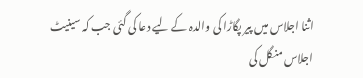اثنا اجلاس میں پیر پگاڑا کی والدہ کے لیے دعا کی گئی جب کہ سینیٹ اجلاس منگل کی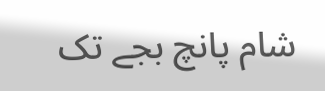شام پانچ بجے تک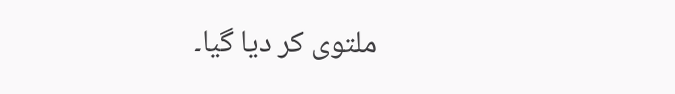ملتوی کر دیا گیا۔